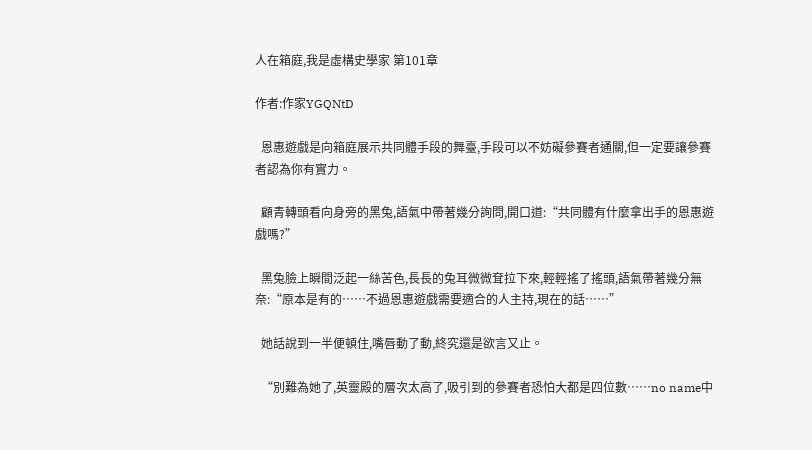人在箱庭,我是虛構史學家 第101章

作者:作家YGQNtD

  恩惠遊戲是向箱庭展示共同體手段的舞臺,手段可以不妨礙參賽者通關,但一定要讓參賽者認為你有實力。

  顧青轉頭看向身旁的黑兔,語氣中帶著幾分詢問,開口道:“共同體有什麼拿出手的恩惠遊戲嗎?”

  黑兔臉上瞬間泛起一絲苦色,長長的兔耳微微耷拉下來,輕輕搖了搖頭,語氣帶著幾分無奈:“原本是有的……不過恩惠遊戲需要適合的人主持,現在的話……”

  她話說到一半便頓住,嘴唇動了動,終究還是欲言又止。

  “別難為她了,英靈殿的層次太高了,吸引到的參賽者恐怕大都是四位數……no name中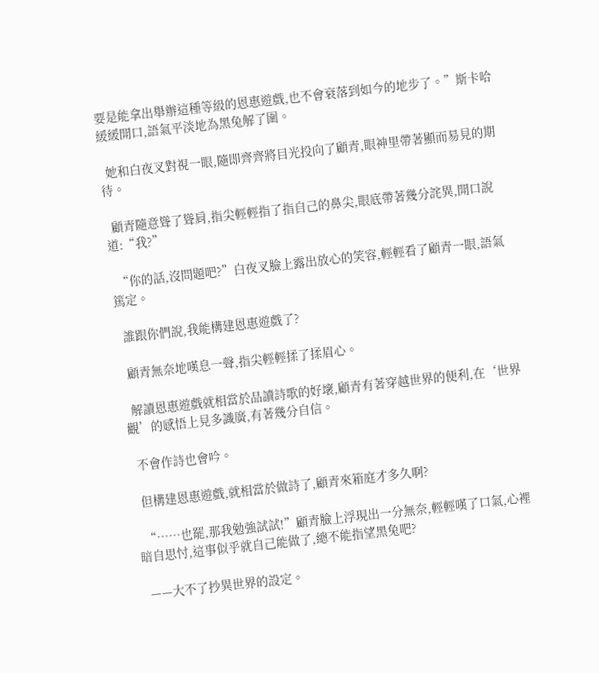要是能拿出舉辦這種等級的恩惠遊戲,也不會衰落到如今的地步了。”斯卡哈緩緩開口,語氣平淡地為黑兔解了圍。

  她和白夜叉對視一眼,隨即齊齊將目光投向了顧青,眼神里帶著顯而易見的期待。

  顧青隨意聳了聳肩,指尖輕輕指了指自己的鼻尖,眼底帶著幾分詫異,開口說道:“我?”

  “你的話,沒問題吧?”白夜叉臉上露出放心的笑容,輕輕看了顧青一眼,語氣篤定。

  誰跟你們說,我能構建恩惠遊戲了?

  顧青無奈地嘆息一聲,指尖輕輕揉了揉眉心。

  解讀恩惠遊戲就相當於品讀詩歌的好壞,顧青有著穿越世界的便利,在‘世界觀’的感悟上見多識廣,有著幾分自信。

  不會作詩也會吟。

  但構建恩惠遊戲,就相當於做詩了,顧青來箱庭才多久啊?

  “……也罷,那我勉強試試!”顧青臉上浮現出一分無奈,輕輕嘆了口氣,心裡暗自思忖,這事似乎就自己能做了,總不能指望黑兔吧?

  ——大不了抄異世界的設定。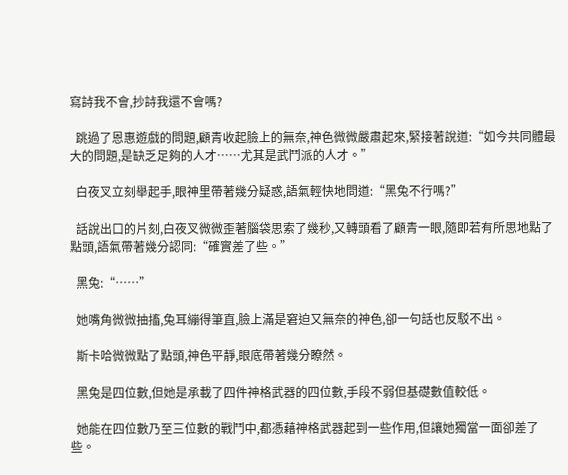寫詩我不會,抄詩我還不會嗎?

  跳過了恩惠遊戲的問題,顧青收起臉上的無奈,神色微微嚴肅起來,緊接著說道:“如今共同體最大的問題,是缺乏足夠的人才……尤其是武鬥派的人才。”

  白夜叉立刻舉起手,眼神里帶著幾分疑惑,語氣輕快地問道:“黑兔不行嗎?”

  話說出口的片刻,白夜叉微微歪著腦袋思索了幾秒,又轉頭看了顧青一眼,隨即若有所思地點了點頭,語氣帶著幾分認同:“確實差了些。”

  黑兔:“……”

  她嘴角微微抽搐,兔耳繃得筆直,臉上滿是窘迫又無奈的神色,卻一句話也反駁不出。

  斯卡哈微微點了點頭,神色平靜,眼底帶著幾分瞭然。

  黑兔是四位數,但她是承載了四件神格武器的四位數,手段不弱但基礎數值較低。

  她能在四位數乃至三位數的戰鬥中,都憑藉神格武器起到一些作用,但讓她獨當一面卻差了些。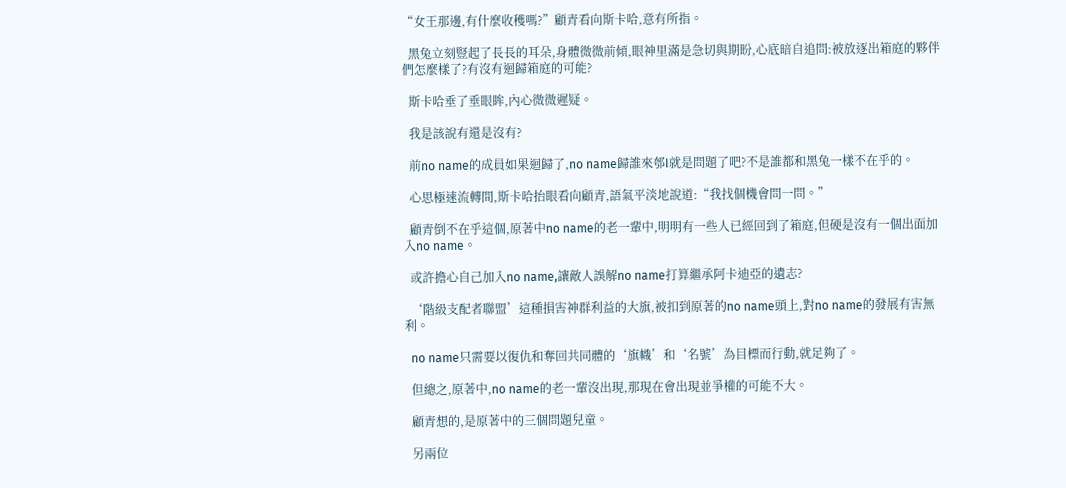“女王那邊,有什麼收穫嗎?”顧青看向斯卡哈,意有所指。

  黑兔立刻豎起了長長的耳朵,身體微微前傾,眼神里滿是急切與期盼,心底暗自追問:被放逐出箱庭的夥伴們怎麼樣了?有沒有迴歸箱庭的可能?

  斯卡哈垂了垂眼眸,內心微微遲疑。

  我是該說有還是沒有?

  前no name的成員如果迴歸了,no name歸誰來郀I就是問題了吧?不是誰都和黑兔一樣不在乎的。

  心思極速流轉間,斯卡哈抬眼看向顧青,語氣平淡地說道:“我找個機會問一問。”

  顧青倒不在乎這個,原著中no name的老一輩中,明明有一些人已經回到了箱庭,但硬是沒有一個出面加入no name。

  或許擔心自己加入no name,讓敵人誤解no name打算繼承阿卡迪亞的遺志?

  ‘階級支配者聯盟’這種損害神群利益的大旗,被扣到原著的no name頭上,對no name的發展有害無利。

  no name只需要以復仇和奪回共同體的‘旗幟’和‘名號’為目標而行動,就足夠了。

  但總之,原著中,no name的老一輩沒出現,那現在會出現並爭權的可能不大。

  顧青想的,是原著中的三個問題兒童。

  另兩位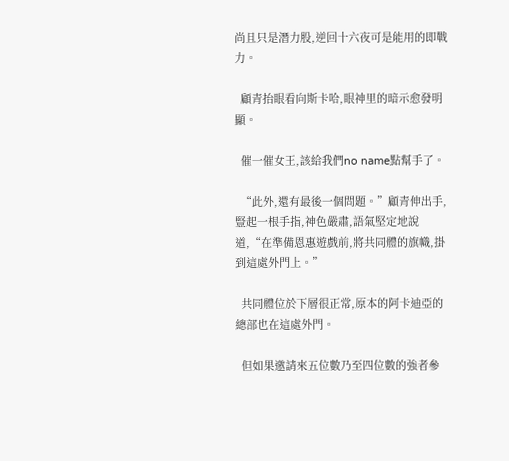尚且只是潛力股,逆回十六夜可是能用的即戰力。

  顧青抬眼看向斯卡哈,眼神里的暗示愈發明顯。

  催一催女王,該給我們no name點幫手了。

  “此外,還有最後一個問題。”顧青伸出手,豎起一根手指,神色嚴肅,語氣堅定地說道,“在準備恩惠遊戲前,將共同體的旗幟,掛到這處外門上。”

  共同體位於下層很正常,原本的阿卡迪亞的總部也在這處外門。

  但如果邀請來五位數乃至四位數的強者參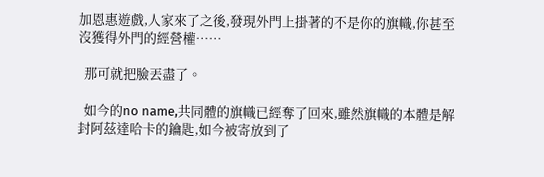加恩惠遊戲,人家來了之後,發現外門上掛著的不是你的旗幟,你甚至沒獲得外門的經營權……

  那可就把臉丟盡了。

  如今的no name,共同體的旗幟已經奪了回來,雖然旗幟的本體是解封阿茲達哈卡的鑰匙,如今被寄放到了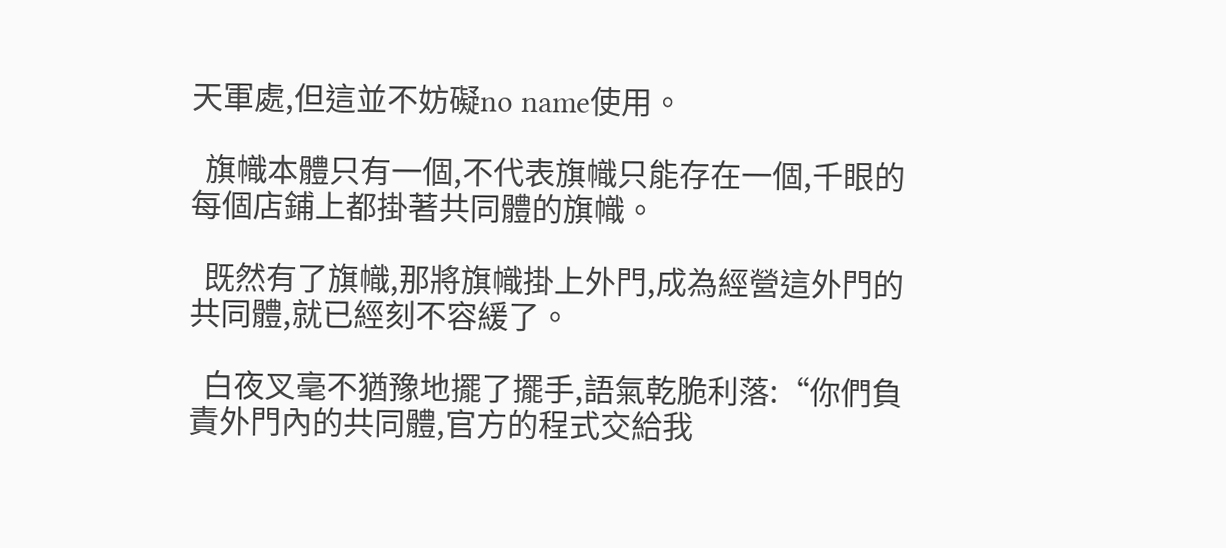天軍處,但這並不妨礙no name使用。

  旗幟本體只有一個,不代表旗幟只能存在一個,千眼的每個店鋪上都掛著共同體的旗幟。

  既然有了旗幟,那將旗幟掛上外門,成為經營這外門的共同體,就已經刻不容緩了。

  白夜叉毫不猶豫地擺了擺手,語氣乾脆利落:“你們負責外門內的共同體,官方的程式交給我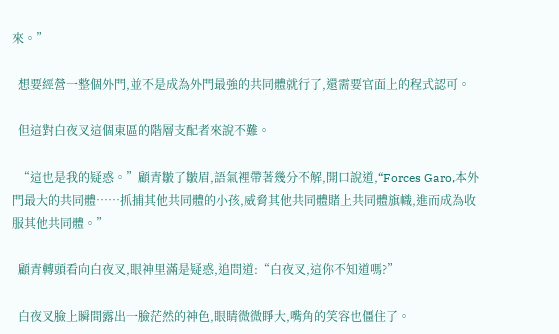來。”

  想要經營一整個外門,並不是成為外門最強的共同體就行了,還需要官面上的程式認可。

  但這對白夜叉這個東區的階層支配者來說不難。

  “這也是我的疑惑。”顧青皺了皺眉,語氣裡帶著幾分不解,開口說道,“Forces Garo,本外門最大的共同體……抓捕其他共同體的小孩,威脅其他共同體賭上共同體旗幟,進而成為收服其他共同體。”

  顧青轉頭看向白夜叉,眼神里滿是疑惑,追問道:“白夜叉,這你不知道嗎?”

  白夜叉臉上瞬間露出一臉茫然的神色,眼睛微微睜大,嘴角的笑容也僵住了。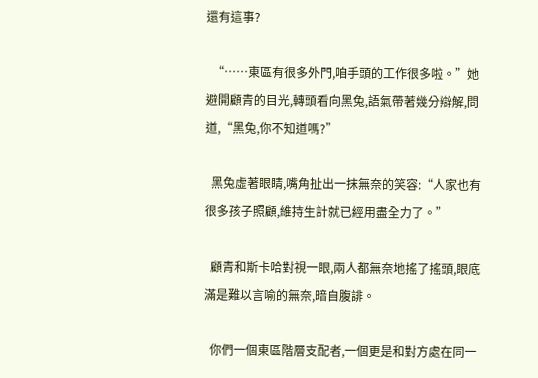還有這事?

  “……東區有很多外門,咱手頭的工作很多啦。”她避開顧青的目光,轉頭看向黑兔,語氣帶著幾分辯解,問道,“黑兔,你不知道嗎?”

  黑兔虛著眼睛,嘴角扯出一抹無奈的笑容:“人家也有很多孩子照顧,維持生計就已經用盡全力了。”

  顧青和斯卡哈對視一眼,兩人都無奈地搖了搖頭,眼底滿是難以言喻的無奈,暗自腹誹。

  你們一個東區階層支配者,一個更是和對方處在同一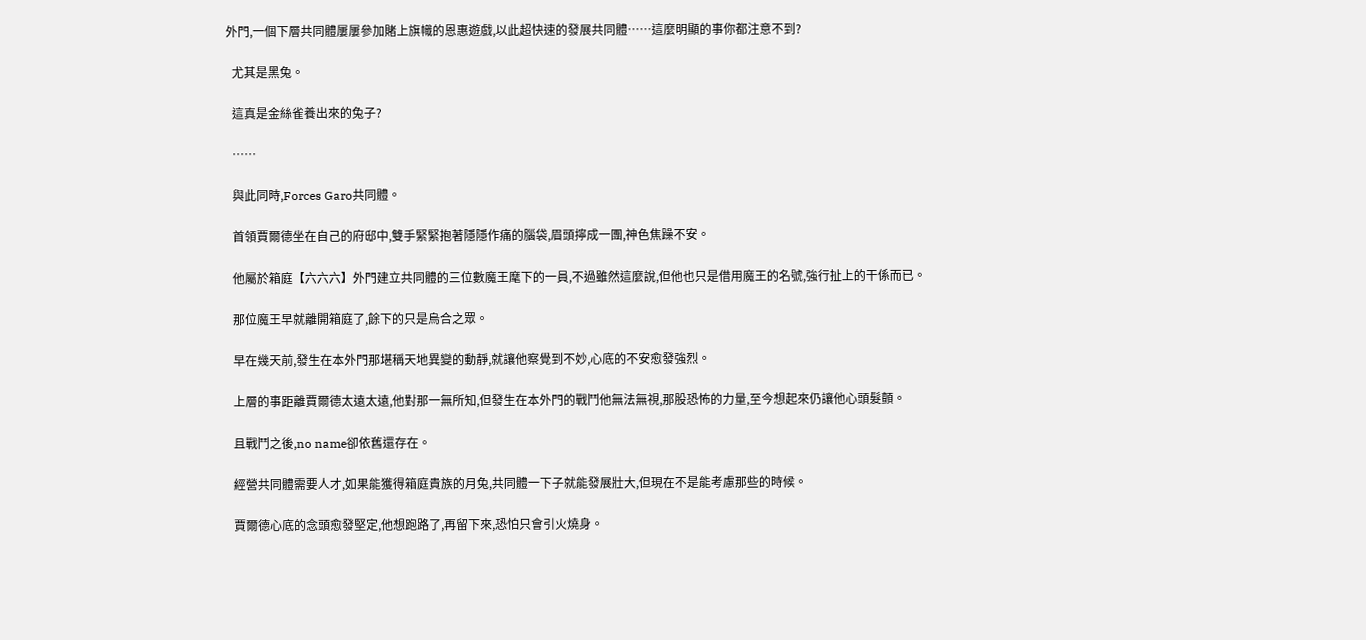外門,一個下層共同體屢屢參加賭上旗幟的恩惠遊戲,以此超快速的發展共同體……這麼明顯的事你都注意不到?

  尤其是黑兔。

  這真是金絲雀養出來的兔子?

  ……

  與此同時,Forces Garo共同體。

  首領賈爾德坐在自己的府邸中,雙手緊緊抱著隱隱作痛的腦袋,眉頭擰成一團,神色焦躁不安。

  他屬於箱庭【六六六】外門建立共同體的三位數魔王麾下的一員,不過雖然這麼說,但他也只是借用魔王的名號,強行扯上的干係而已。

  那位魔王早就離開箱庭了,餘下的只是烏合之眾。

  早在幾天前,發生在本外門那堪稱天地異變的動靜,就讓他察覺到不妙,心底的不安愈發強烈。

  上層的事距離賈爾德太遠太遠,他對那一無所知,但發生在本外門的戰鬥他無法無視,那股恐怖的力量,至今想起來仍讓他心頭髮顫。

  且戰鬥之後,no name卻依舊還存在。

  經營共同體需要人才,如果能獲得箱庭貴族的月兔,共同體一下子就能發展壯大,但現在不是能考慮那些的時候。

  賈爾德心底的念頭愈發堅定,他想跑路了,再留下來,恐怕只會引火燒身。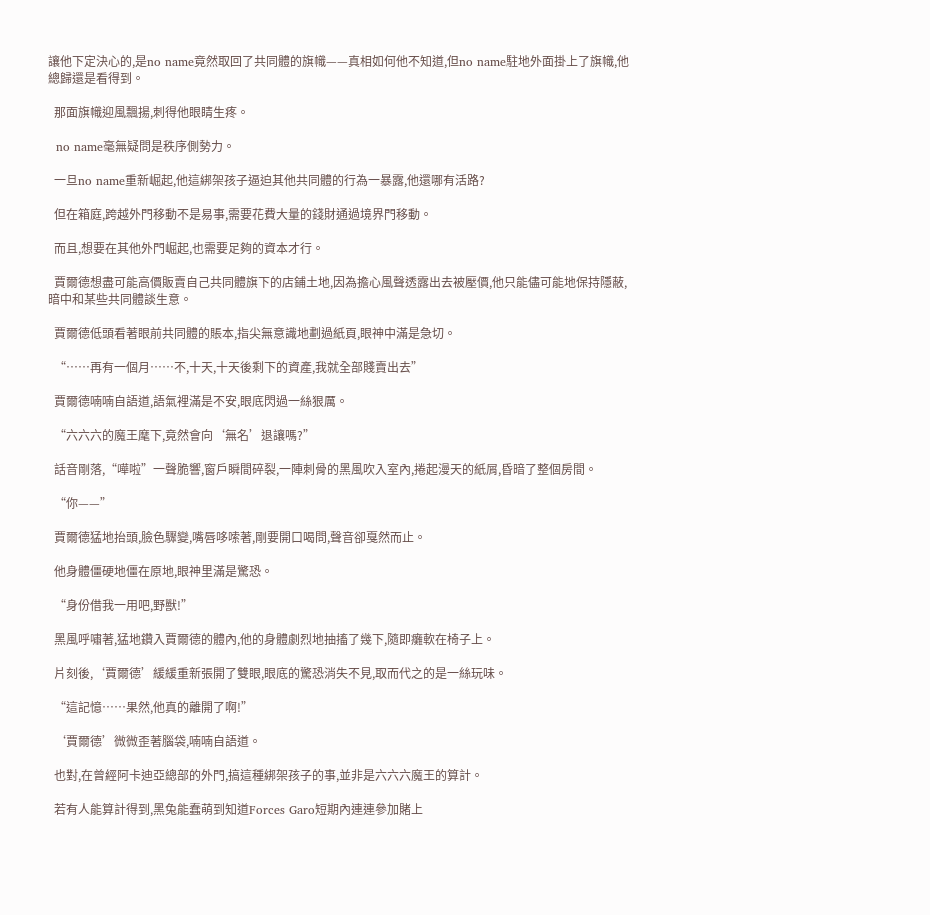讓他下定決心的,是no name竟然取回了共同體的旗幟——真相如何他不知道,但no name駐地外面掛上了旗幟,他總歸還是看得到。

  那面旗幟迎風飄揚,刺得他眼睛生疼。

  no name毫無疑問是秩序側勢力。

  一旦no name重新崛起,他這綁架孩子逼迫其他共同體的行為一暴露,他還哪有活路?

  但在箱庭,跨越外門移動不是易事,需要花費大量的錢財通過境界門移動。

  而且,想要在其他外門崛起,也需要足夠的資本才行。

  賈爾德想盡可能高價販賣自己共同體旗下的店鋪土地,因為擔心風聲透露出去被壓價,他只能儘可能地保持隱蔽,暗中和某些共同體談生意。

  賈爾德低頭看著眼前共同體的賬本,指尖無意識地劃過紙頁,眼神中滿是急切。

  “……再有一個月……不,十天,十天後剩下的資產,我就全部賤賣出去”

  賈爾德喃喃自語道,語氣裡滿是不安,眼底閃過一絲狠厲。

  “六六六的魔王麾下,竟然會向‘無名’退讓嗎?”

  話音剛落,“嘩啦”一聲脆響,窗戶瞬間碎裂,一陣刺骨的黑風吹入室內,捲起漫天的紙屑,昏暗了整個房間。

  “你——”

  賈爾德猛地抬頭,臉色驟變,嘴唇哆嗦著,剛要開口喝問,聲音卻戛然而止。

  他身體僵硬地僵在原地,眼神里滿是驚恐。

  “身份借我一用吧,野獸!”

  黑風呼嘯著,猛地鑽入賈爾德的體內,他的身體劇烈地抽搐了幾下,隨即癱軟在椅子上。

  片刻後,‘賈爾德’緩緩重新張開了雙眼,眼底的驚恐消失不見,取而代之的是一絲玩味。

  “這記憶……果然,他真的離開了啊!”

  ‘賈爾德’微微歪著腦袋,喃喃自語道。

  也對,在曾經阿卡迪亞總部的外門,搞這種綁架孩子的事,並非是六六六魔王的算計。

  若有人能算計得到,黑兔能蠢萌到知道Forces Garo短期內連連參加賭上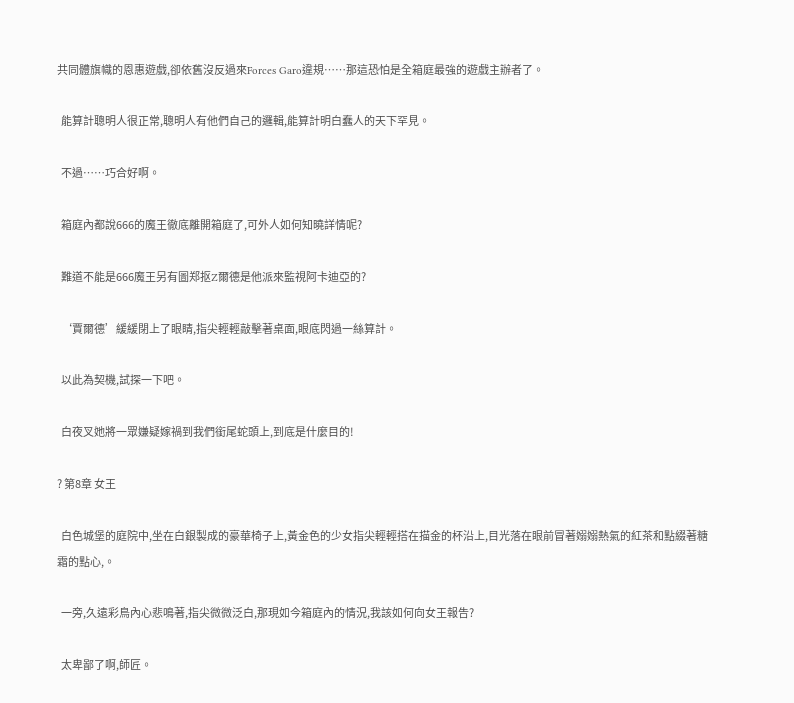共同體旗幟的恩惠遊戲,卻依舊沒反過來Forces Garo違規……那這恐怕是全箱庭最強的遊戲主辦者了。

  能算計聰明人很正常,聰明人有他們自己的邏輯,能算計明白蠢人的天下罕見。

  不過……巧合好啊。

  箱庭內都說666的魔王徹底離開箱庭了,可外人如何知曉詳情呢?

  難道不能是666魔王另有圖郑抠Z爾德是他派來監視阿卡迪亞的?

  ‘賈爾德’緩緩閉上了眼睛,指尖輕輕敲擊著桌面,眼底閃過一絲算計。

  以此為契機,試探一下吧。

  白夜叉她將一眾嫌疑嫁禍到我們銜尾蛇頭上,到底是什麼目的!

? 第8章 女王

  白色城堡的庭院中,坐在白銀製成的豪華椅子上,黃金色的少女指尖輕輕搭在描金的杯沿上,目光落在眼前冒著嫋嫋熱氣的紅茶和點綴著糖霜的點心,。

  一旁,久遠彩鳥內心悲鳴著,指尖微微泛白,那現如今箱庭內的情況,我該如何向女王報告?

  太卑鄙了啊,師匠。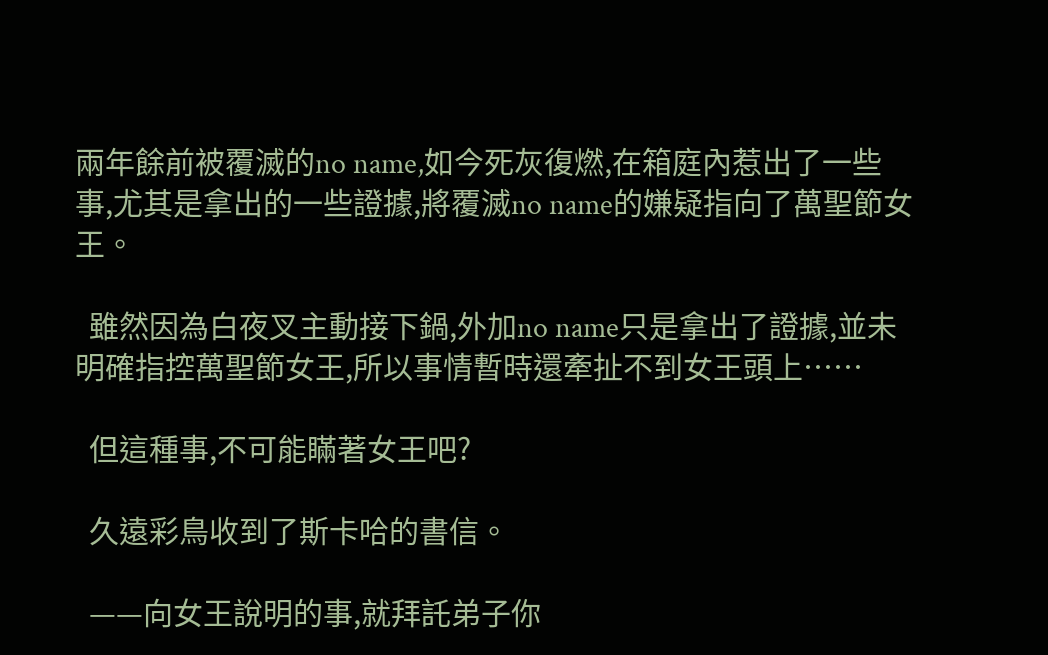兩年餘前被覆滅的no name,如今死灰復燃,在箱庭內惹出了一些事,尤其是拿出的一些證據,將覆滅no name的嫌疑指向了萬聖節女王。

  雖然因為白夜叉主動接下鍋,外加no name只是拿出了證據,並未明確指控萬聖節女王,所以事情暫時還牽扯不到女王頭上……

  但這種事,不可能瞞著女王吧?

  久遠彩鳥收到了斯卡哈的書信。

  ——向女王說明的事,就拜託弟子你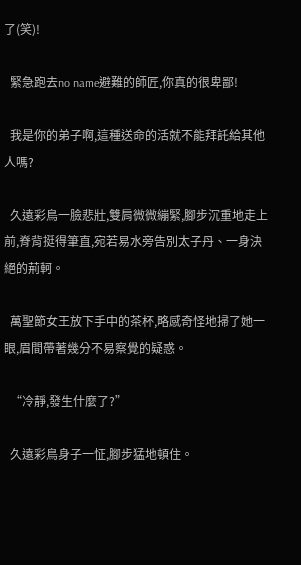了(笑)!

  緊急跑去no name避難的師匠,你真的很卑鄙!

  我是你的弟子啊,這種送命的活就不能拜託給其他人嗎?

  久遠彩鳥一臉悲壯,雙肩微微繃緊,腳步沉重地走上前,脊背挺得筆直,宛若易水旁告別太子丹、一身決絕的荊軻。

  萬聖節女王放下手中的茶杯,略感奇怪地掃了她一眼,眉間帶著幾分不易察覺的疑惑。

  “冷靜,發生什麼了?”

  久遠彩鳥身子一怔,腳步猛地頓住。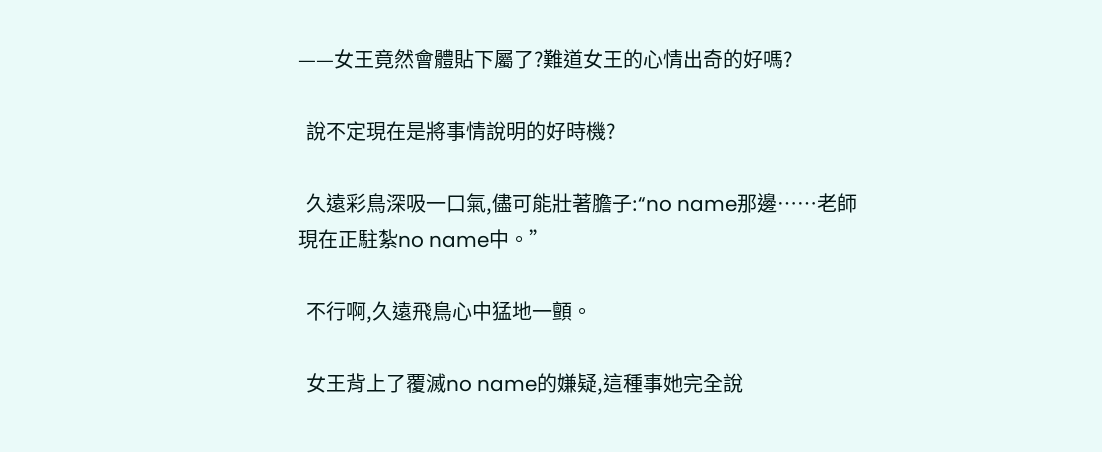——女王竟然會體貼下屬了?難道女王的心情出奇的好嗎?

  說不定現在是將事情說明的好時機?

  久遠彩鳥深吸一口氣,儘可能壯著膽子:“no name那邊……老師現在正駐紮no name中。”

  不行啊,久遠飛鳥心中猛地一顫。

  女王背上了覆滅no name的嫌疑,這種事她完全說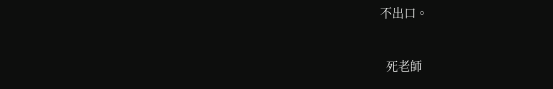不出口。

  死老師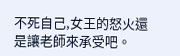不死自己,女王的怒火還是讓老師來承受吧。